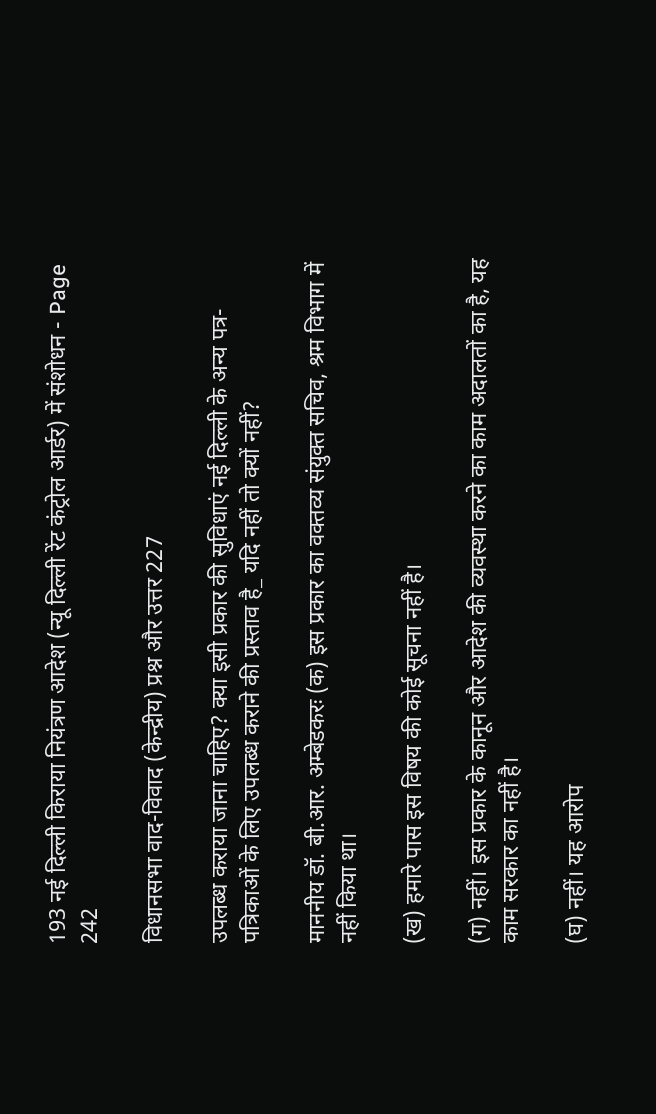193 नई दिल्ली किराया नियंत्रण आदेश (न्यू दिल्ली रेंट कंट्रोल आर्डर) में संशोधन - Page 242

विधानसभा वाद-विवाद (केन्द्रीय) प्रश्न और उत्तर 227

उपलब्ध कराया जाना चाहिए? क्या इसी प्रकार की सुविधाएं नई दिल्ली के अन्य पत्र-पत्रिकाओं के लिए उपलब्ध कराने की प्रस्ताव है_ यदि नहीं तो क्यों नहीं?

माननीय डॉ. बी.आर. अम्बेडकरः (क) इस प्रकार का वक्तव्य संयुक्त सचिव, श्रम विभाग में नहीं किया था।

(ख) हमारे पास इस विषय की कोई सूचना नहीं है।

(ग) नहीं। इस प्रकार के कानून और आदेश की व्यवस्था करने का काम अदालतों का है, यह काम सरकार का नहीं है।

(घ) नहीं। यह आरोप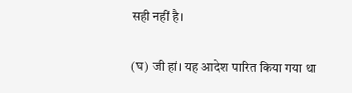सही नहीं है।

(घ) जी हां। यह आदेश पारित किया गया था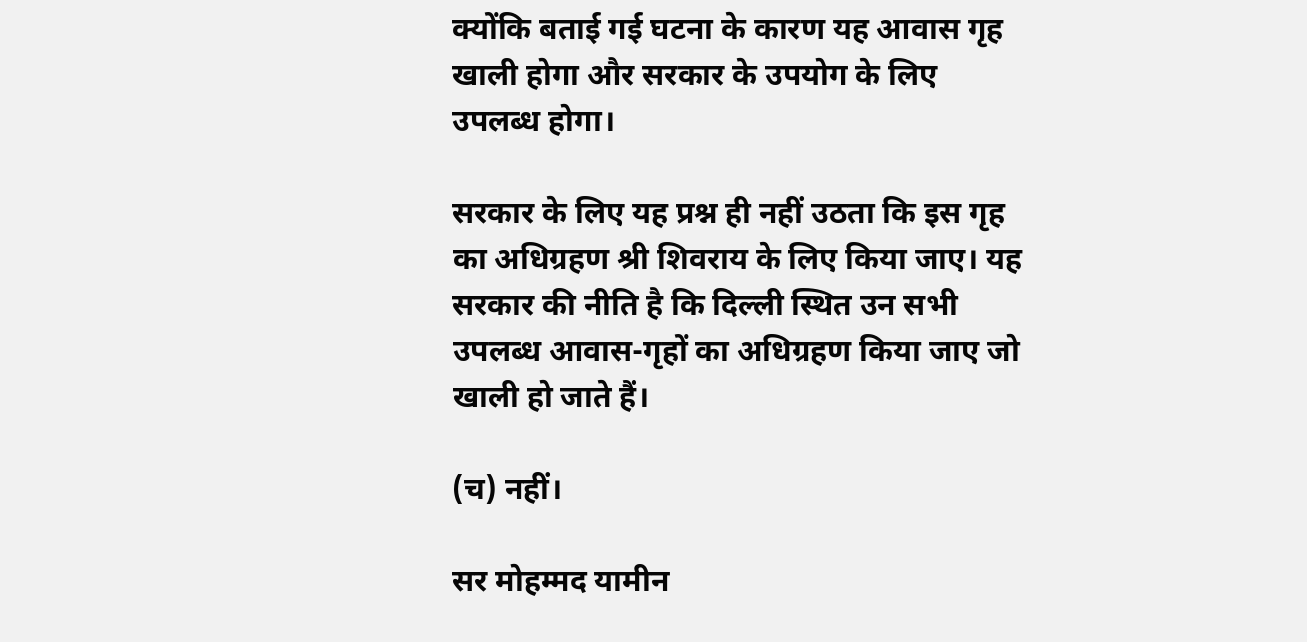क्योंकि बताई गई घटना के कारण यह आवास गृह खाली होगा और सरकार के उपयोग के लिए उपलब्ध होगा।

सरकार के लिए यह प्रश्न ही नहीं उठता कि इस गृह का अधिग्रहण श्री शिवराय के लिए किया जाए। यह सरकार की नीति है कि दिल्ली स्थित उन सभी उपलब्ध आवास-गृहों का अधिग्रहण किया जाए जो खाली हो जाते हैं।

(च) नहीं।

सर मोहम्मद यामीन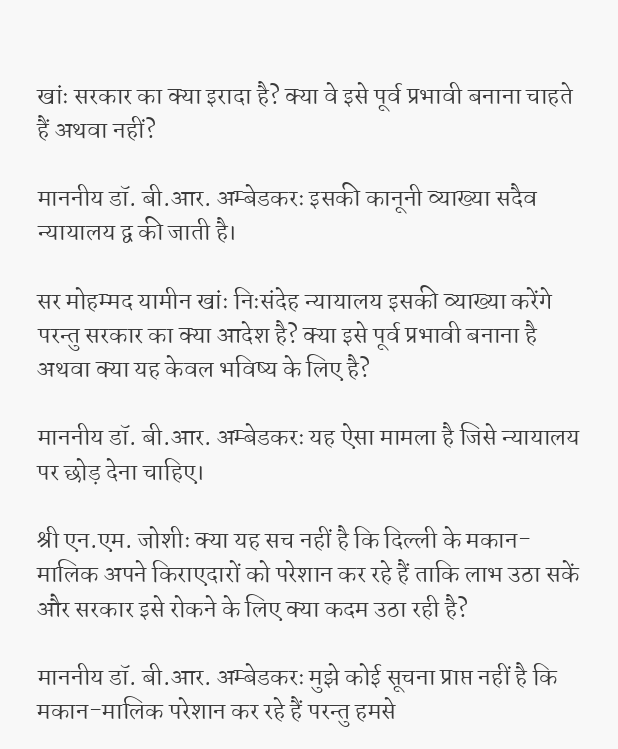खांः सरकार का क्या इरादा है? क्या वे इसे पूर्व प्रभावी बनाना चाहते हैं अथवा नहीं?

माननीय डॉ. बी.आर. अम्बेडकरः इसकी कानूनी व्याख्या सदैव न्यायालय द्व की जाती है।

सर मोहम्मद यामीन खांः निःसंदेह न्यायालय इसकी व्याख्या करेंगे परन्तु सरकार का क्या आदेश है? क्या इसे पूर्व प्रभावी बनाना है अथवा क्या यह केवल भविष्य के लिए है?

माननीय डॉ. बी.आर. अम्बेडकरः यह ऐसा मामला है जिसे न्यायालय पर छोड़ देना चाहिए।

श्री एन.एम. जोशीः क्या यह सच नहीं है कि दिल्ली के मकान-मालिक अपने किराएदारों को परेशान कर रहे हैं ताकि लाभ उठा सकें और सरकार इसे रोकने के लिए क्या कदम उठा रही है?

माननीय डॉ. बी.आर. अम्बेडकरः मुझे कोई सूचना प्राप्त नहीं है कि मकान-मालिक परेशान कर रहे हैं परन्तु हमसे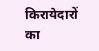किरायेदारों का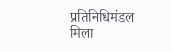प्रतिनिधिमंडल मिला